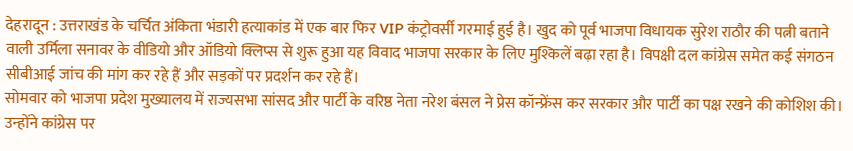देहरादून : उत्तराखंड के चर्चित अंकिता भंडारी हत्याकांड में एक बार फिर VIP कंट्रोवर्सी गरमाई हुई है। खुद को पूर्व भाजपा विधायक सुरेश राठौर की पत्नी बताने वाली उर्मिला सनावर के वीडियो और ऑडियो क्लिप्स से शुरू हुआ यह विवाद भाजपा सरकार के लिए मुश्किलें बढ़ा रहा है। विपक्षी दल कांग्रेस समेत कई संगठन सीबीआई जांच की मांग कर रहे हैं और सड़कों पर प्रदर्शन कर रहे हैं।
सोमवार को भाजपा प्रदेश मुख्यालय में राज्यसभा सांसद और पार्टी के वरिष्ठ नेता नरेश बंसल ने प्रेस कॉन्फ्रेंस कर सरकार और पार्टी का पक्ष रखने की कोशिश की। उन्होंने कांग्रेस पर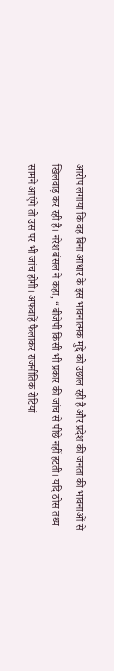आरोप लगाया कि वह बिना आधार के इस भावनात्मक मुद्दे को उछाल रही है और प्रदेश की जनता की भावनाओं से खिलवाड़ कर रही है। नरेश बंसल ने कहा, “बीजेपी किसी भी प्रकार की जांच से पीछे नहीं हटती। यदि ठोस तथ्य सामने आएंगे तो उस पर भी जांच होगी। अफवाहें फैलाकर राजनीतिक रोटियां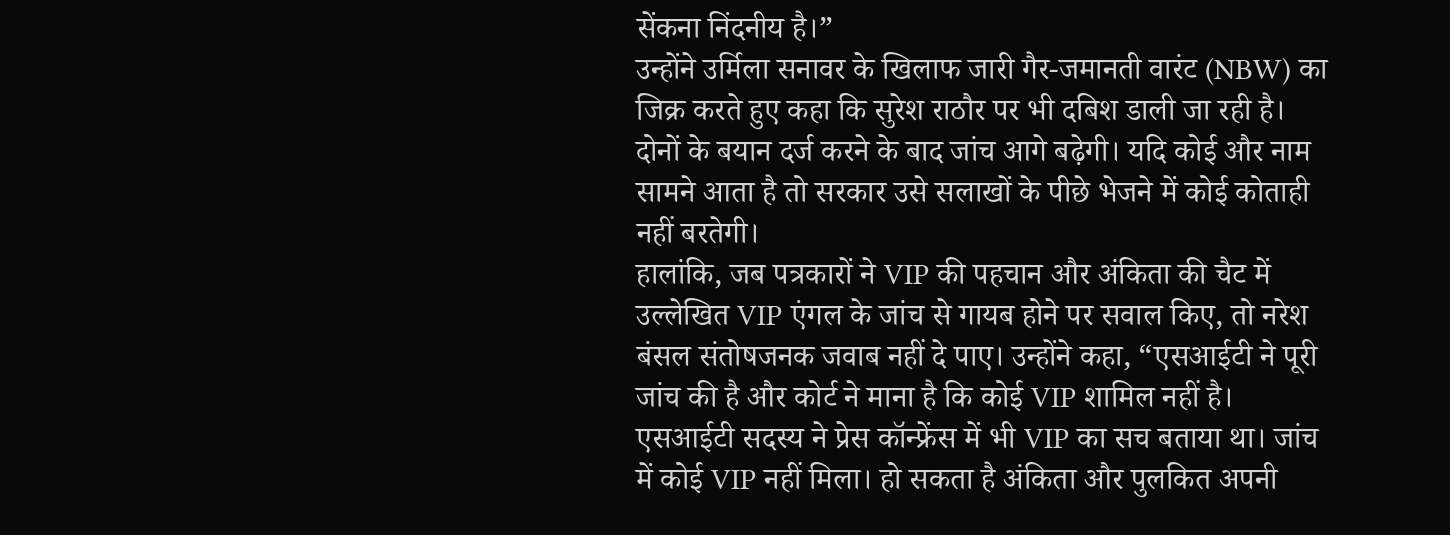सेंकना निंदनीय है।”
उन्होंने उर्मिला सनावर के खिलाफ जारी गैर-जमानती वारंट (NBW) का जिक्र करते हुए कहा कि सुरेश राठौर पर भी दबिश डाली जा रही है। दोनों के बयान दर्ज करने के बाद जांच आगे बढ़ेगी। यदि कोई और नाम सामने आता है तो सरकार उसे सलाखों के पीछे भेजने में कोई कोताही नहीं बरतेगी।
हालांकि, जब पत्रकारों ने VIP की पहचान और अंकिता की चैट में उल्लेखित VIP एंगल के जांच से गायब होने पर सवाल किए, तो नरेश बंसल संतोषजनक जवाब नहीं दे पाए। उन्होंने कहा, “एसआईटी ने पूरी जांच की है और कोर्ट ने माना है कि कोई VIP शामिल नहीं है। एसआईटी सदस्य ने प्रेस कॉन्फ्रेंस में भी VIP का सच बताया था। जांच में कोई VIP नहीं मिला। हो सकता है अंकिता और पुलकित अपनी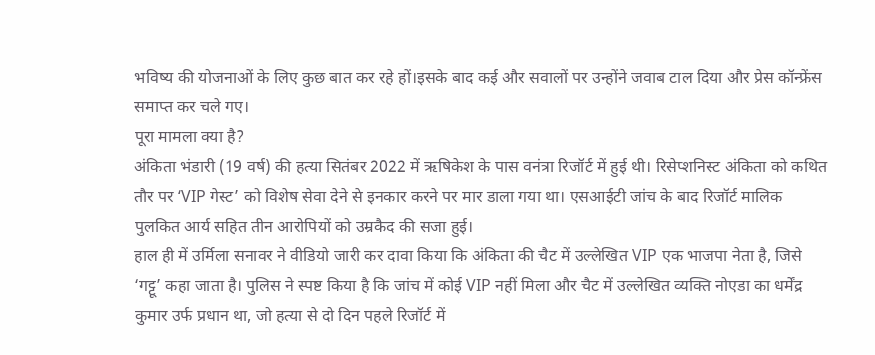भविष्य की योजनाओं के लिए कुछ बात कर रहे हों।इसके बाद कई और सवालों पर उन्होंने जवाब टाल दिया और प्रेस कॉन्फ्रेंस समाप्त कर चले गए।
पूरा मामला क्या है?
अंकिता भंडारी (19 वर्ष) की हत्या सितंबर 2022 में ऋषिकेश के पास वनंत्रा रिजॉर्ट में हुई थी। रिसेप्शनिस्ट अंकिता को कथित तौर पर ‘VIP गेस्ट’ को विशेष सेवा देने से इनकार करने पर मार डाला गया था। एसआईटी जांच के बाद रिजॉर्ट मालिक पुलकित आर्य सहित तीन आरोपियों को उम्रकैद की सजा हुई।
हाल ही में उर्मिला सनावर ने वीडियो जारी कर दावा किया कि अंकिता की चैट में उल्लेखित VIP एक भाजपा नेता है, जिसे ‘गट्टू’ कहा जाता है। पुलिस ने स्पष्ट किया है कि जांच में कोई VIP नहीं मिला और चैट में उल्लेखित व्यक्ति नोएडा का धर्मेंद्र कुमार उर्फ प्रधान था, जो हत्या से दो दिन पहले रिजॉर्ट में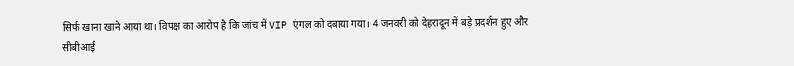सिर्फ खाना खाने आया था। विपक्ष का आरोप है कि जांच में VIP एंगल को दबाया गया। 4 जनवरी को देहरादून में बड़े प्रदर्शन हुए और सीबीआई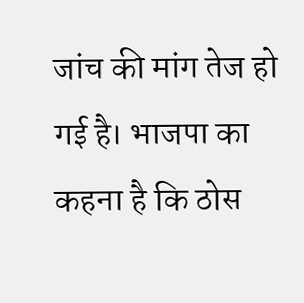जांच की मांग तेज हो गई है। भाजपा का कहना है कि ठोस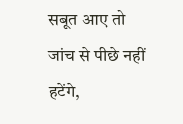सबूत आए तो जांच से पीछे नहीं हटेंगे,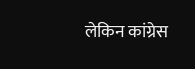लेकिन कांग्रेस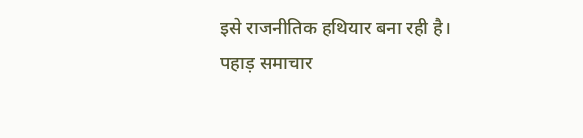इसे राजनीतिक हथियार बना रही है।
पहाड़ समाचार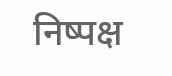निष्पक्ष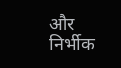और निर्भीक